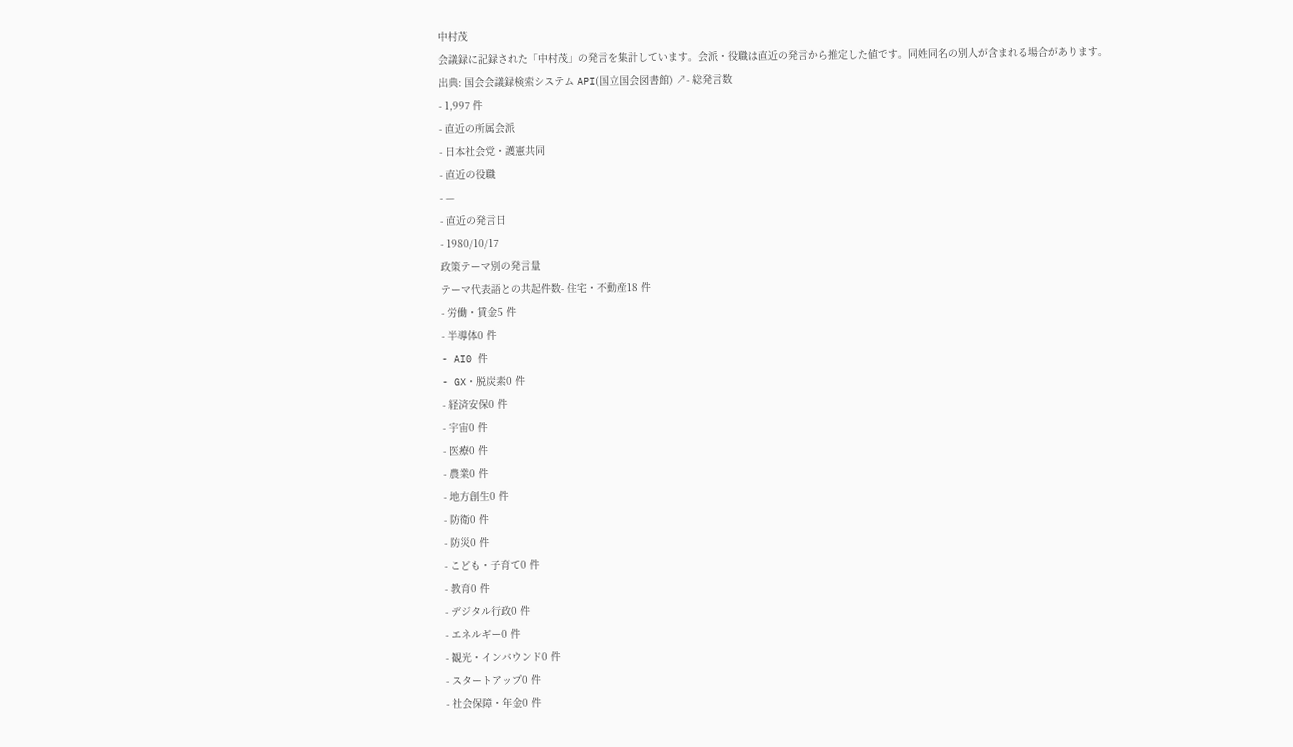中村茂
会議録に記録された「中村茂」の発言を集計しています。会派・役職は直近の発言から推定した値です。同姓同名の別人が含まれる場合があります。
出典: 国会会議録検索システム API(国立国会図書館) ↗- 総発言数
- 1,997 件
- 直近の所属会派
- 日本社会党・護憲共同
- 直近の役職
- —
- 直近の発言日
- 1980/10/17
政策テーマ別の発言量
テーマ代表語との共起件数- 住宅・不動産18 件
- 労働・賃金5 件
- 半導体0 件
- AI0 件
- GX・脱炭素0 件
- 経済安保0 件
- 宇宙0 件
- 医療0 件
- 農業0 件
- 地方創生0 件
- 防衛0 件
- 防災0 件
- こども・子育て0 件
- 教育0 件
- デジタル行政0 件
- エネルギー0 件
- 観光・インバウンド0 件
- スタートアップ0 件
- 社会保障・年金0 件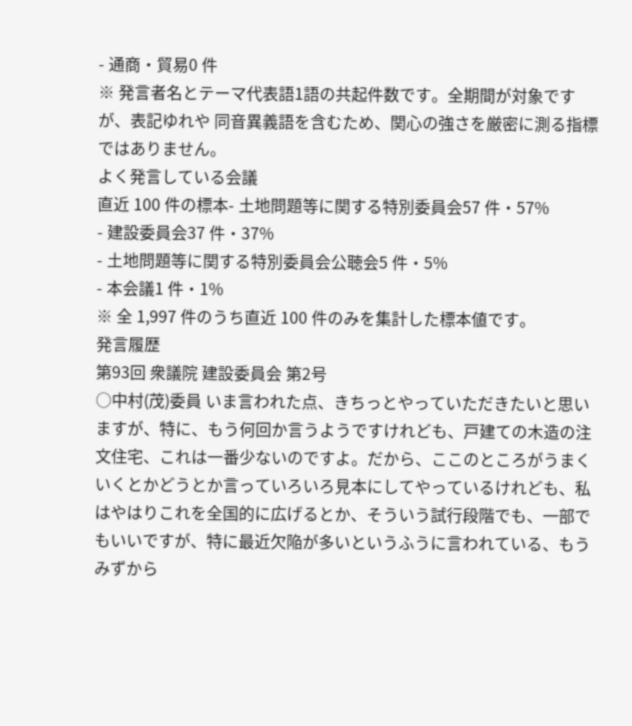- 通商・貿易0 件
※ 発言者名とテーマ代表語1語の共起件数です。全期間が対象ですが、表記ゆれや 同音異義語を含むため、関心の強さを厳密に測る指標ではありません。
よく発言している会議
直近 100 件の標本- 土地問題等に関する特別委員会57 件・57%
- 建設委員会37 件・37%
- 土地問題等に関する特別委員会公聴会5 件・5%
- 本会議1 件・1%
※ 全 1,997 件のうち直近 100 件のみを集計した標本値です。
発言履歴
第93回 衆議院 建設委員会 第2号
○中村(茂)委員 いま言われた点、きちっとやっていただきたいと思いますが、特に、もう何回か言うようですけれども、戸建ての木造の注文住宅、これは一番少ないのですよ。だから、ここのところがうまくいくとかどうとか言っていろいろ見本にしてやっているけれども、私はやはりこれを全国的に広げるとか、そういう試行段階でも、一部でもいいですが、特に最近欠陥が多いというふうに言われている、もうみずから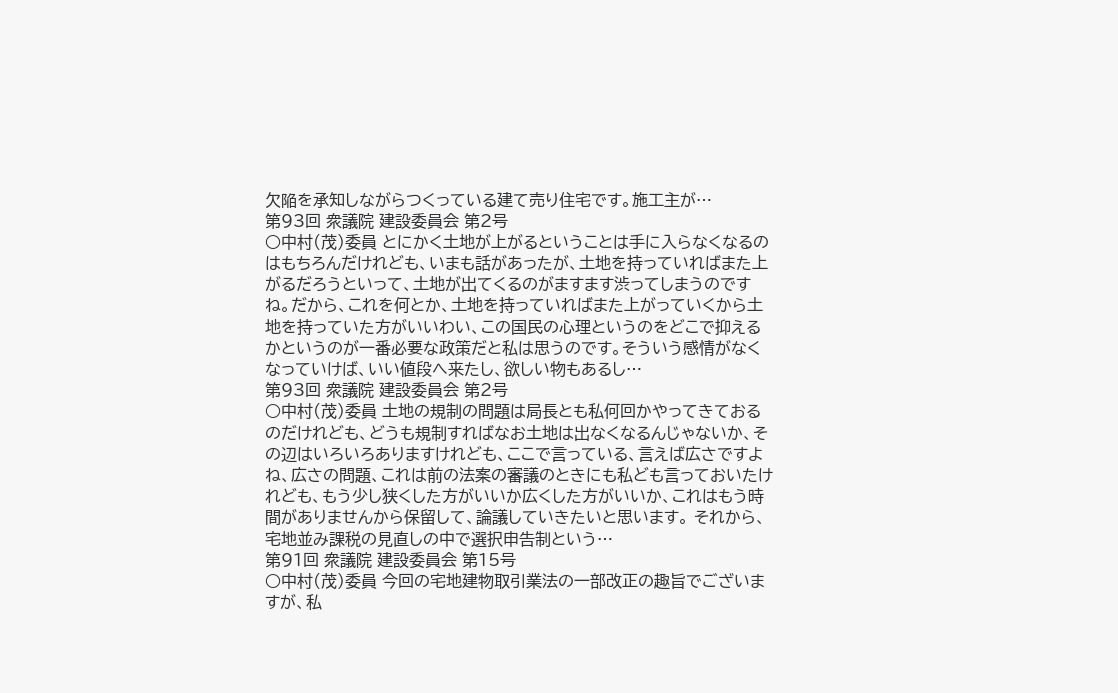欠陥を承知しながらつくっている建て売り住宅です。施工主が…
第93回 衆議院 建設委員会 第2号
○中村(茂)委員 とにかく土地が上がるということは手に入らなくなるのはもちろんだけれども、いまも話があったが、土地を持っていればまた上がるだろうといって、土地が出てくるのがますます渋ってしまうのですね。だから、これを何とか、土地を持っていればまた上がっていくから土地を持っていた方がいいわい、この国民の心理というのをどこで抑えるかというのが一番必要な政策だと私は思うのです。そういう感情がなくなっていけば、いい値段へ来たし、欲しい物もあるし…
第93回 衆議院 建設委員会 第2号
○中村(茂)委員 土地の規制の問題は局長とも私何回かやってきておるのだけれども、どうも規制すればなお土地は出なくなるんじゃないか、その辺はいろいろありますけれども、ここで言っている、言えば広さですよね、広さの問題、これは前の法案の審議のときにも私ども言っておいたけれども、もう少し狭くした方がいいか広くした方がいいか、これはもう時間がありませんから保留して、論議していきたいと思います。 それから、宅地並み課税の見直しの中で選択申告制という…
第91回 衆議院 建設委員会 第15号
○中村(茂)委員 今回の宅地建物取引業法の一部改正の趣旨でございますが、私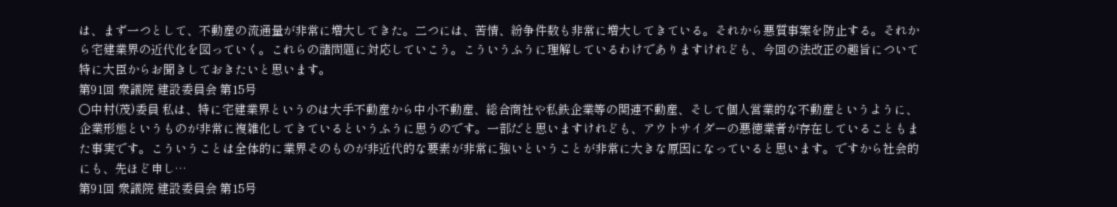は、まず一つとして、不動産の流通量が非常に増大してきた。二つには、苦情、紛争件数も非常に増大してきている。それから悪質事案を防止する。それから宅建業界の近代化を図っていく。これらの諸問題に対応していこう。こういうふうに理解しているわけでありますけれども、今回の法改正の趣旨について特に大臣からお聞きしておきたいと思います。
第91回 衆議院 建設委員会 第15号
○中村(茂)委員 私は、特に宅建業界というのは大手不動産から中小不動産、総合商社や私鉄企業等の関連不動産、そして個人営業的な不動産というように、企業形態というものが非常に複雑化してきているというふうに思うのです。一部だと思いますけれども、アウトサイダーの悪徳業者が存在していることもまた事実です。こういうことは全体的に業界そのものが非近代的な要素が非常に強いということが非常に大きな原因になっていると思います。ですから社会的にも、先ほど申し…
第91回 衆議院 建設委員会 第15号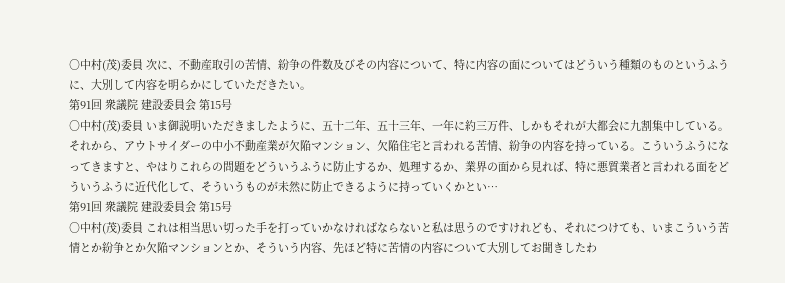○中村(茂)委員 次に、不動産取引の苦情、紛争の件数及びその内容について、特に内容の面についてはどういう種類のものというふうに、大別して内容を明らかにしていただきたい。
第91回 衆議院 建設委員会 第15号
○中村(茂)委員 いま御説明いただきましたように、五十二年、五十三年、一年に約三万件、しかもそれが大都会に九割集中している。それから、アウトサイダーの中小不動産業が欠陥マンション、欠陥住宅と言われる苦情、紛争の内容を持っている。こういうふうになってきますと、やはりこれらの問題をどういうふうに防止するか、処理するか、業界の面から見れば、特に悪質業者と言われる面をどういうふうに近代化して、そういうものが未然に防止できるように持っていくかとい…
第91回 衆議院 建設委員会 第15号
○中村(茂)委員 これは相当思い切った手を打っていかなければならないと私は思うのですけれども、それにつけても、いまこういう苦情とか紛争とか欠陥マンションとか、そういう内容、先ほど特に苦情の内容について大別してお聞きしたわ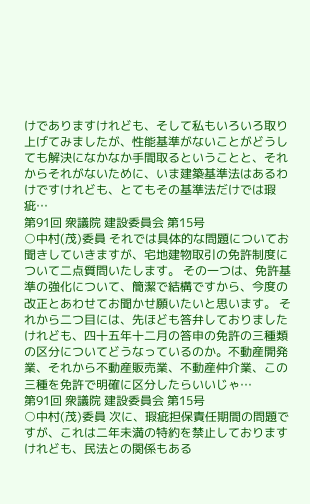けでありますけれども、そして私もいろいろ取り上げてみましたが、性能基準がないことがどうしても解決になかなか手間取るということと、それからそれがないために、いま建築基準法はあるわけですけれども、とてもその基準法だけでは瑕疵…
第91回 衆議院 建設委員会 第15号
○中村(茂)委員 それでは具体的な問題についてお聞きしていきますが、宅地建物取引の免許制度について二点質問いたします。 その一つは、免許基準の強化について、簡潔で結構ですから、今度の改正とあわせてお聞かせ願いたいと思います。 それから二つ目には、先ほども答弁しておりましたけれども、四十五年十二月の答申の免許の三種類の区分についてどうなっているのか。不動産開発業、それから不動産販売業、不動産仲介業、この三種を免許で明確に区分したらいいじゃ…
第91回 衆議院 建設委員会 第15号
○中村(茂)委員 次に、瑕疵担保責任期間の問題ですが、これは二年未満の特約を禁止しておりますけれども、民法との関係もある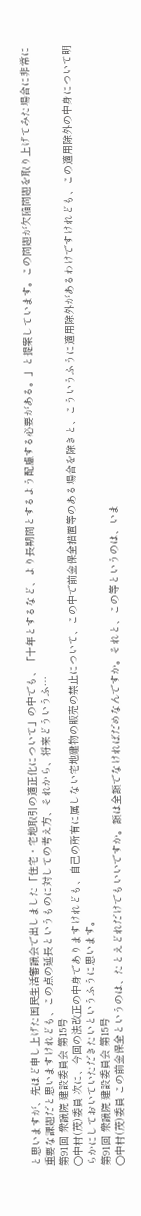と思いますが、先ほど申し上げた国民生活審議会で出しました「住宅・宅地取引の適正化について」の中でも、「十年とするなど、より長期間とするよう配慮する必要がある。」と提案しています。この問題が欠陥問題を取り上げてみた場合に非常に重要な課題だと思いますけれども、この点の延長というものに対しての考え方、それから、将来どういうふ…
第91回 衆議院 建設委員会 第15号
○中村(茂)委員 次に、今回の法改正の中身でありますけれども、自己の所有に属しない宅地建物の販売の禁止について、この中で前金保全措置等のある場合を除きと、こういうふうに適用除外があるわけですけれども、この適用除外の中身について明らかにしておいていただきたいというふうに思います。
第91回 衆議院 建設委員会 第15号
○中村(茂)委員 この前金保全というのは、たとえどれだけでもいいですか。額は全額でなければだめなんですか。それと、この等というのは、いま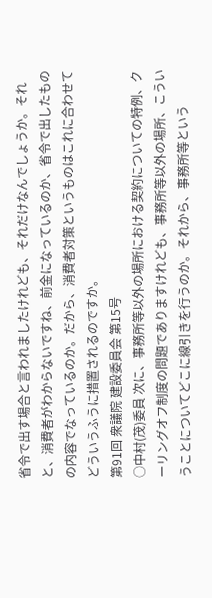省令で出す場合と言われましたけれども、それだけなんでしょうか。それと、消費者がわからないですね、前金になっているのか、省令で出したものの内容でなっているのか。だから、消費者対策というものはこれに合わせてどういうふうに措置されるのですか。
第91回 衆議院 建設委員会 第15号
○中村(茂)委員 次に、事務所等以外の場所における契約についての特例、クーリングオフ制度の問題でありますけれども、事務所等以外の場所、こういうことについてどこに線引きを行うのか。それから、事務所等という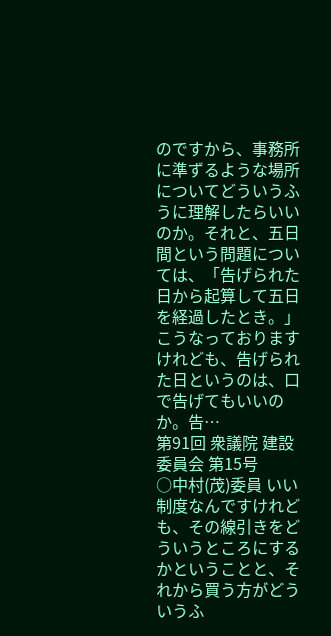のですから、事務所に準ずるような場所についてどういうふうに理解したらいいのか。それと、五日間という問題については、「告げられた日から起算して五日を経過したとき。」こうなっておりますけれども、告げられた日というのは、口で告げてもいいのか。告…
第91回 衆議院 建設委員会 第15号
○中村(茂)委員 いい制度なんですけれども、その線引きをどういうところにするかということと、それから買う方がどういうふ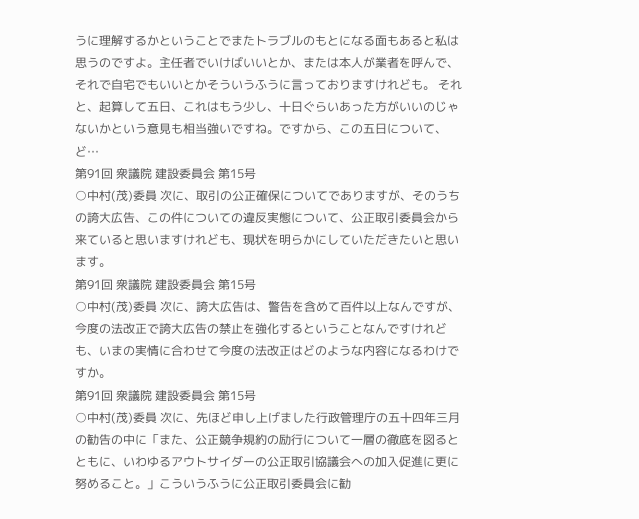うに理解するかということでまたトラブルのもとになる面もあると私は思うのですよ。主任者でいけばいいとか、または本人が業者を呼んで、それで自宅でもいいとかそういうふうに言っておりますけれども。 それと、起算して五日、これはもう少し、十日ぐらいあった方がいいのじゃないかという意見も相当強いですね。ですから、この五日について、ど…
第91回 衆議院 建設委員会 第15号
○中村(茂)委員 次に、取引の公正確保についてでありますが、そのうちの誇大広告、この件についての違反実態について、公正取引委員会から来ていると思いますけれども、現状を明らかにしていただきたいと思います。
第91回 衆議院 建設委員会 第15号
○中村(茂)委員 次に、誇大広告は、警告を含めて百件以上なんですが、今度の法改正で誇大広告の禁止を強化するということなんですけれども、いまの実情に合わせて今度の法改正はどのような内容になるわけですか。
第91回 衆議院 建設委員会 第15号
○中村(茂)委員 次に、先ほど申し上げました行政管理庁の五十四年三月の勧告の中に「また、公正競争規約の励行について一層の徹底を図るとともに、いわゆるアウトサイダーの公正取引協議会への加入促進に更に努めること。」こういうふうに公正取引委員会に勧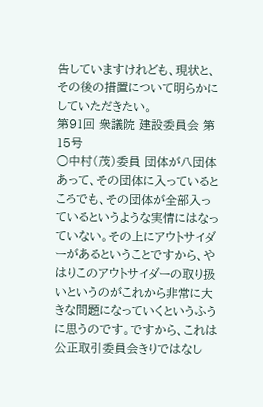告していますけれども、現状と、その後の措置について明らかにしていただきたい。
第91回 衆議院 建設委員会 第15号
○中村(茂)委員 団体が八団体あって、その団体に入っているところでも、その団体が全部入っているというような実情にはなっていない。その上にアウトサイダーがあるということですから、やはりこのアウトサイダーの取り扱いというのがこれから非常に大きな問題になっていくというふうに思うのです。ですから、これは公正取引委員会きりではなし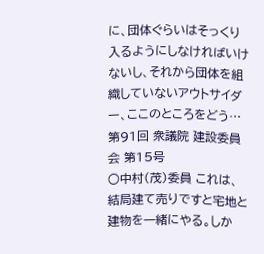に、団体ぐらいはそっくり入るようにしなければいけないし、それから団体を組織していないアウトサイダー、ここのところをどう…
第91回 衆議院 建設委員会 第15号
○中村(茂)委員 これは、結局建て売りですと宅地と建物を一緒にやる。しか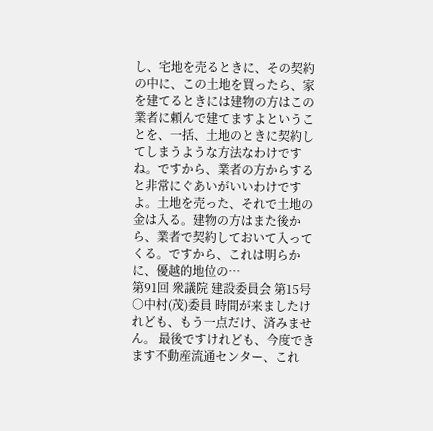し、宅地を売るときに、その契約の中に、この土地を買ったら、家を建てるときには建物の方はこの業者に頼んで建てますよということを、一括、土地のときに契約してしまうような方法なわけですね。ですから、業者の方からすると非常にぐあいがいいわけですよ。土地を売った、それで土地の金は入る。建物の方はまた後から、業者で契約しておいて入ってくる。ですから、これは明らかに、優越的地位の…
第91回 衆議院 建設委員会 第15号
○中村(茂)委員 時間が来ましたけれども、もう一点だけ、済みません。 最後ですけれども、今度できます不動産流通センター、これ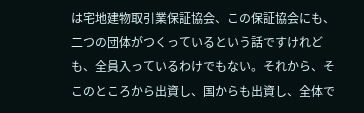は宅地建物取引業保証協会、この保証協会にも、二つの団体がつくっているという話ですけれども、全員入っているわけでもない。それから、そこのところから出資し、国からも出資し、全体で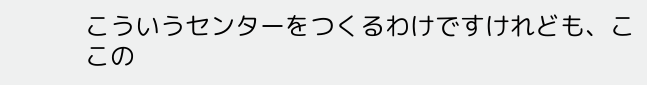こういうセンターをつくるわけですけれども、ここの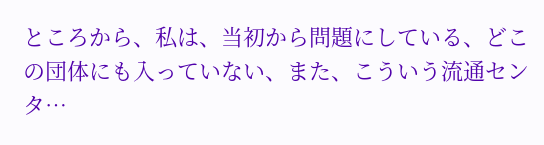ところから、私は、当初から問題にしている、どこの団体にも入っていない、また、こういう流通センタ…